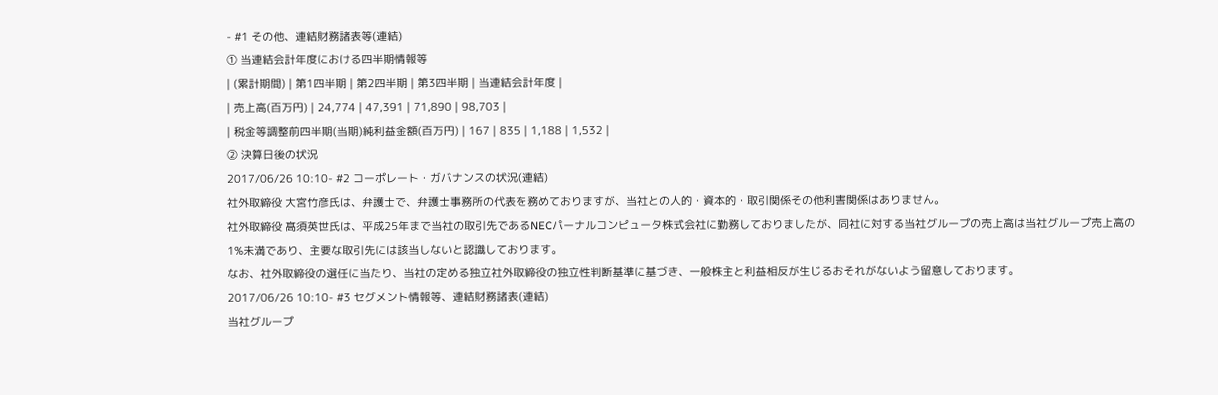- #1 その他、連結財務諸表等(連結)
① 当連結会計年度における四半期情報等
| (累計期間) | 第1四半期 | 第2四半期 | 第3四半期 | 当連結会計年度 |
| 売上高(百万円) | 24,774 | 47,391 | 71,890 | 98,703 |
| 税金等調整前四半期(当期)純利益金額(百万円) | 167 | 835 | 1,188 | 1,532 |
② 決算日後の状況
2017/06/26 10:10- #2 コーポレート・ガバナンスの状況(連結)
社外取締役 大宮竹彦氏は、弁護士で、弁護士事務所の代表を務めておりますが、当社との人的・資本的・取引関係その他利害関係はありません。
社外取締役 髙須英世氏は、平成25年まで当社の取引先であるNECパーナルコンピュータ株式会社に勤務しておりましたが、同社に対する当社グループの売上高は当社グループ売上高の1%未満であり、主要な取引先には該当しないと認識しております。
なお、社外取締役の選任に当たり、当社の定める独立社外取締役の独立性判断基準に基づき、一般株主と利益相反が生じるおそれがないよう留意しております。
2017/06/26 10:10- #3 セグメント情報等、連結財務諸表(連結)
当社グループ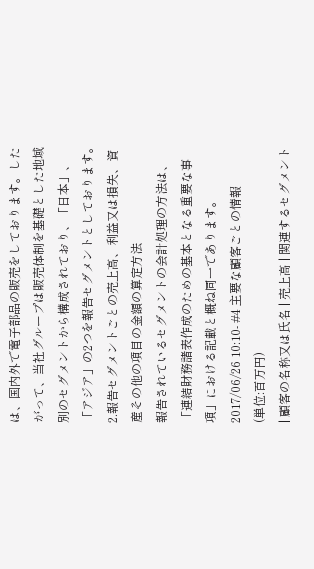は、国内外で電子部品の販売をしております。したがって、当社グループは販売体制を基礎とした地域別のセグメントから構成されており、「日本」、「アジア」の2つを報告セグメントとしております。
2.報告セグメントごとの売上高、利益又は損失、資産その他の項目の金額の算定方法
報告されているセグメントの会計処理の方法は、「連結財務諸表作成のための基本となる重要な事項」における記載と概ね同一であります。
2017/06/26 10:10- #4 主要な顧客ごとの情報
(単位:百万円)
| 顧客の名称又は氏名 | 売上高 | 関連するセグメント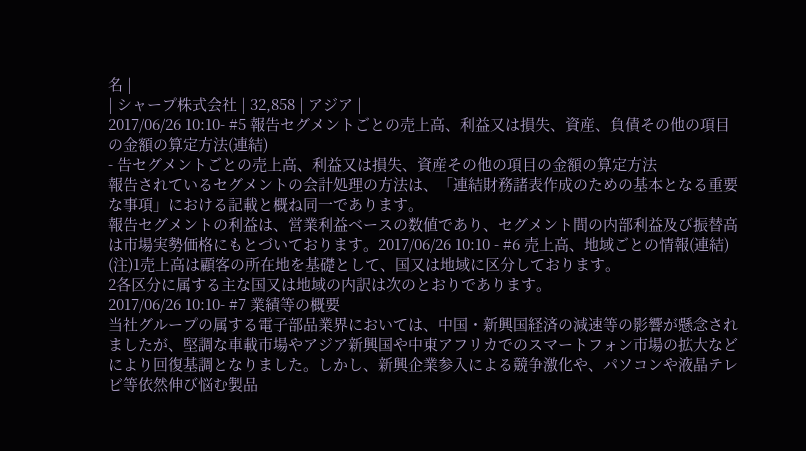名 |
| シャープ株式会社 | 32,858 | アジア |
2017/06/26 10:10- #5 報告セグメントごとの売上高、利益又は損失、資産、負債その他の項目の金額の算定方法(連結)
- 告セグメントごとの売上高、利益又は損失、資産その他の項目の金額の算定方法
報告されているセグメントの会計処理の方法は、「連結財務諸表作成のための基本となる重要な事項」における記載と概ね同一であります。
報告セグメントの利益は、営業利益ベースの数値であり、セグメント間の内部利益及び振替高は市場実勢価格にもとづいております。2017/06/26 10:10 - #6 売上高、地域ごとの情報(連結)
(注)1売上高は顧客の所在地を基礎として、国又は地域に区分しております。
2各区分に属する主な国又は地域の内訳は次のとおりであります。
2017/06/26 10:10- #7 業績等の概要
当社グループの属する電子部品業界においては、中国・新興国経済の減速等の影響が懸念されましたが、堅調な車載市場やアジア新興国や中東アフリカでのスマートフォン市場の拡大などにより回復基調となりました。しかし、新興企業参入による競争激化や、パソコンや液晶テレビ等依然伸び悩む製品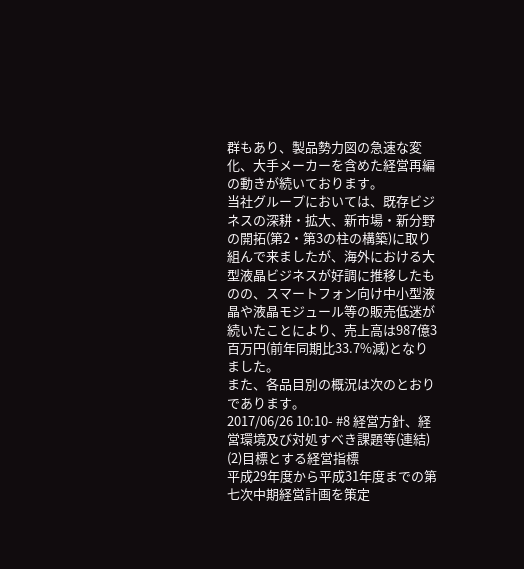群もあり、製品勢力図の急速な変化、大手メーカーを含めた経営再編の動きが続いております。
当社グループにおいては、既存ビジネスの深耕・拡大、新市場・新分野の開拓(第2・第3の柱の構築)に取り組んで来ましたが、海外における大型液晶ビジネスが好調に推移したものの、スマートフォン向け中小型液晶や液晶モジュール等の販売低迷が続いたことにより、売上高は987億3百万円(前年同期比33.7%減)となりました。
また、各品目別の概況は次のとおりであります。
2017/06/26 10:10- #8 経営方針、経営環境及び対処すべき課題等(連結)
(2)目標とする経営指標
平成29年度から平成31年度までの第七次中期経営計画を策定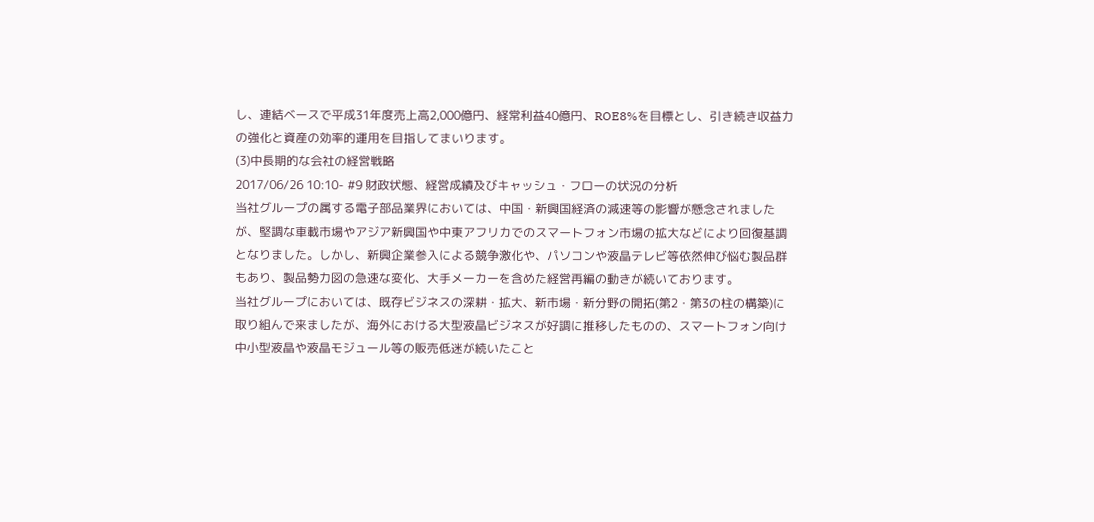し、連結ベースで平成31年度売上高2,000億円、経常利益40億円、ROE8%を目標とし、引き続き収益力の強化と資産の効率的運用を目指してまいります。
(3)中長期的な会社の経営戦略
2017/06/26 10:10- #9 財政状態、経営成績及びキャッシュ・フローの状況の分析
当社グループの属する電子部品業界においては、中国・新興国経済の減速等の影響が懸念されましたが、堅調な車載市場やアジア新興国や中東アフリカでのスマートフォン市場の拡大などにより回復基調となりました。しかし、新興企業参入による競争激化や、パソコンや液晶テレビ等依然伸び悩む製品群もあり、製品勢力図の急速な変化、大手メーカーを含めた経営再編の動きが続いております。
当社グループにおいては、既存ビジネスの深耕・拡大、新市場・新分野の開拓(第2・第3の柱の構築)に取り組んで来ましたが、海外における大型液晶ビジネスが好調に推移したものの、スマートフォン向け中小型液晶や液晶モジュール等の販売低迷が続いたこと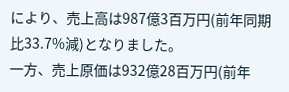により、売上高は987億3百万円(前年同期比33.7%減)となりました。
一方、売上原価は932億28百万円(前年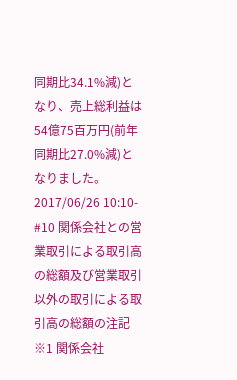同期比34.1%減)となり、売上総利益は54億75百万円(前年同期比27.0%減)となりました。
2017/06/26 10:10- #10 関係会社との営業取引による取引高の総額及び営業取引以外の取引による取引高の総額の注記
※1 関係会社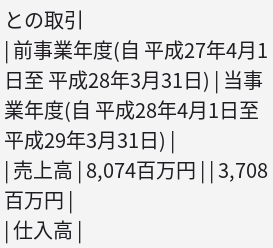との取引
| 前事業年度(自 平成27年4月1日至 平成28年3月31日) | 当事業年度(自 平成28年4月1日至 平成29年3月31日) |
| 売上高 | 8,074百万円 | | 3,708百万円 |
| 仕入高 |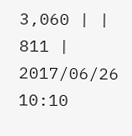3,060 | | 811 |
2017/06/26 10:10